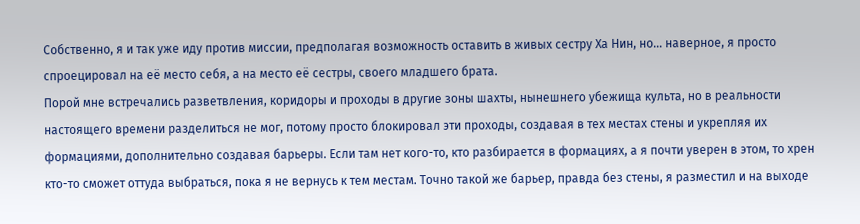Собственно, я и так уже иду против миссии, предполагая возможность оставить в живых сестру Ха Нин, но… наверное, я просто спроецировал на её место себя, а на место её сестры, своего младшего брата.
Порой мне встречались разветвления, коридоры и проходы в другие зоны шахты, нынешнего убежища культа, но в реальности настоящего времени разделиться не мог, потому просто блокировал эти проходы, создавая в тех местах стены и укрепляя их формациями, дополнительно создавая барьеры. Если там нет кого-то, кто разбирается в формациях, а я почти уверен в этом, то хрен кто-то сможет оттуда выбраться, пока я не вернусь к тем местам. Точно такой же барьер, правда без стены, я разместил и на выходе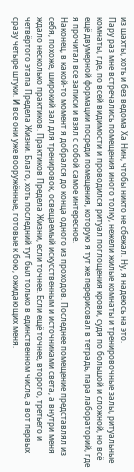из шахты, хоть и без ведома Ха Нин, чтобы никто не сбежал. Ну, я надеюсь на это.
Пару раз мне встречались помещения иного толку, нежели жилые комнаты и тренировочные залы, ритуальные комнаты, где, по всей видимости и проводился ритуал поглощения крови, судя по большой и сложной, но всё ещё двумерной формации посреди помещения, которую я тут же перерисовал в тетрадь, пара лабораторий, где я прочитал все записи и взял с собой самое интересное.
Наконец, в какой-то момент я добрался до конца одного из проходов. Последнее помещение представлял из себя, похоже, широкий зал для тренировок, освещаемый искусственным и источниками света, а внутри меня ждало несколько практиков. Практиков Предела Жизни, если точнее. Если ещё точнее, второго, третьего и четвёртого этапа Предела Жизни. Благо, хоть последний тут был только в единственном числе, а вот первых сразу четыре штуки. И все они уже вооружённые, готовые к бою, ожидающих меня.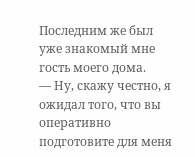Последним же был уже знакомый мне гость моего дома.
— Ну, скажу честно, я ожидал того, что вы оперативно подготовите для меня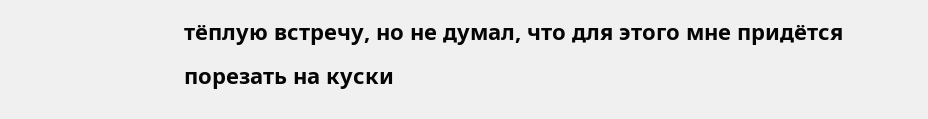тёплую встречу, но не думал, что для этого мне придётся порезать на куски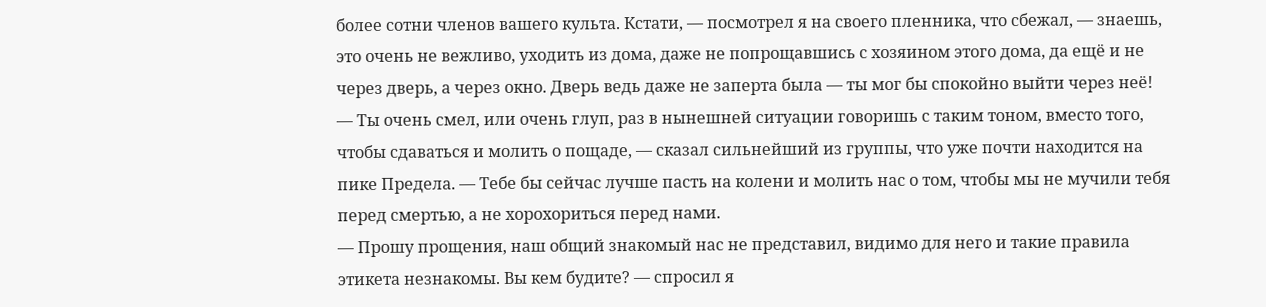более сотни членов вашего культа. Кстати, — посмотрел я на своего пленника, что сбежал, — знаешь, это очень не вежливо, уходить из дома, даже не попрощавшись с хозяином этого дома, да ещё и не через дверь, а через окно. Дверь ведь даже не заперта была — ты мог бы спокойно выйти через неё!
— Ты очень смел, или очень глуп, раз в нынешней ситуации говоришь с таким тоном, вместо того, чтобы сдаваться и молить о пощаде, — сказал сильнейший из группы, что уже почти находится на пике Предела. — Тебе бы сейчас лучше пасть на колени и молить нас о том, чтобы мы не мучили тебя перед смертью, а не хорохориться перед нами.
— Прошу прощения, наш общий знакомый нас не представил, видимо для него и такие правила этикета незнакомы. Вы кем будите? — спросил я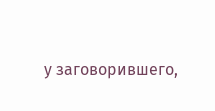у заговорившего,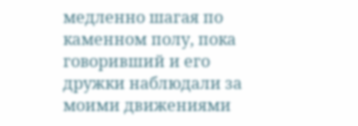медленно шагая по каменном полу, пока говоривший и его дружки наблюдали за моими движениями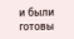и были готовы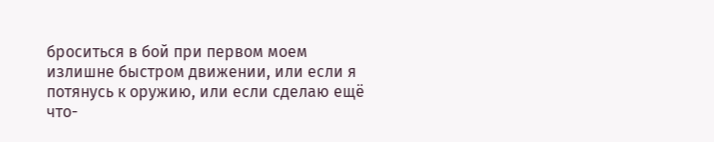броситься в бой при первом моем излишне быстром движении, или если я потянусь к оружию, или если сделаю ещё что-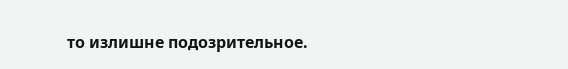то излишне подозрительное.